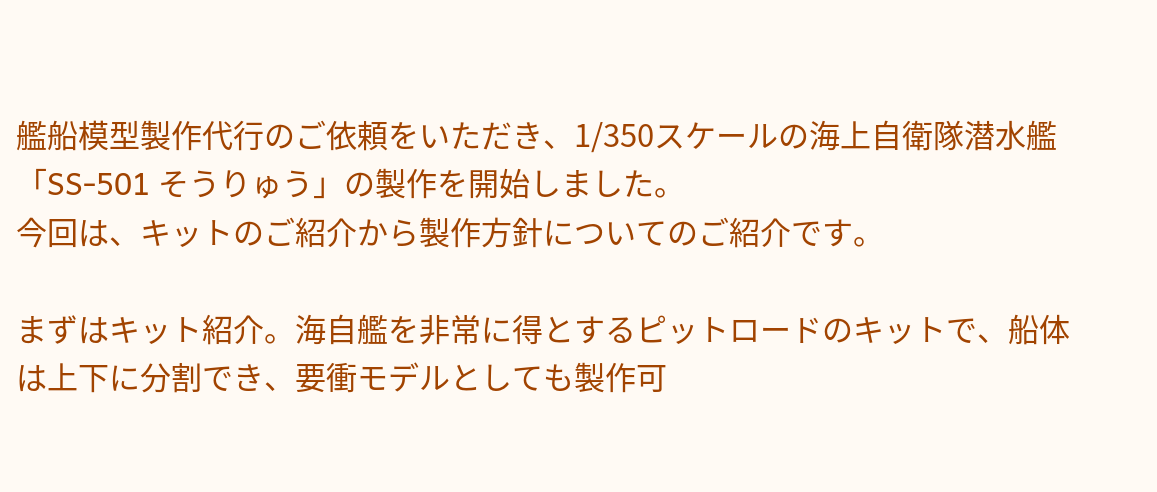艦船模型製作代行のご依頼をいただき、1/350スケールの海上自衛隊潜水艦「SS-501 そうりゅう」の製作を開始しました。
今回は、キットのご紹介から製作方針についてのご紹介です。

まずはキット紹介。海自艦を非常に得とするピットロードのキットで、船体は上下に分割でき、要衝モデルとしても製作可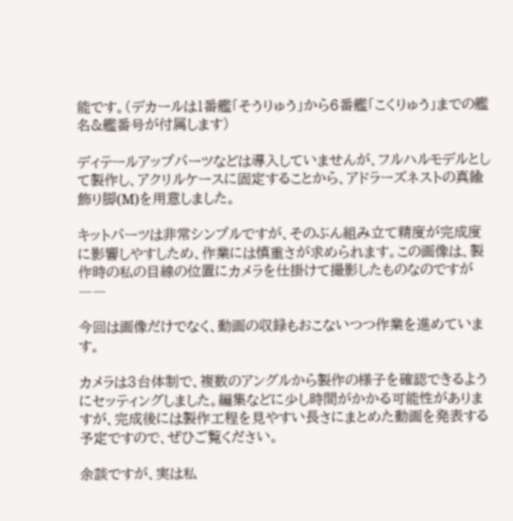能です。(デカールは1番艦「そうりゅう」から6番艦「こくりゅう」までの艦名&艦番号が付属します)

ディテールアップパーツなどは導入していませんが、フルハルモデルとして製作し、アクリルケースに固定することから、アドラーズネストの真鍮飾り脚(M)を用意しました。

キットパーツは非常シンプルですが、そのぶん組み立て精度が完成度に影響しやすしため、作業には慎重さが求められます。この画像は、製作時の私の目線の位置にカメラを仕掛けて撮影したものなのですが――

今回は画像だけでなく、動画の収録もおこないつつ作業を進めています。

カメラは3台体制で、複数のアングルから製作の様子を確認できるようにセッティングしました。編集などに少し時間がかかる可能性がありますが、完成後には製作工程を見やすい長さにまとめた動画を発表する予定ですので、ぜひご覧ください。

余談ですが、実は私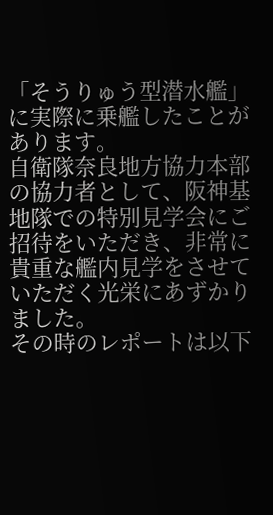「そうりゅう型潜水艦」に実際に乗艦したことがあります。
自衛隊奈良地方協力本部の協力者として、阪神基地隊での特別見学会にご招待をいただき、非常に貴重な艦内見学をさせていただく光栄にあずかりました。
その時のレポートは以下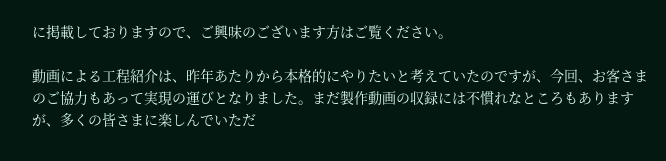に掲載しておりますので、ご興味のございます方はご覧ください。

動画による工程紹介は、昨年あたりから本格的にやりたいと考えていたのですが、今回、お客さまのご協力もあって実現の運びとなりました。まだ製作動画の収録には不慣れなところもありますが、多くの皆さまに楽しんでいただ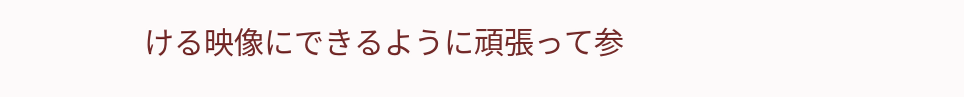ける映像にできるように頑張って参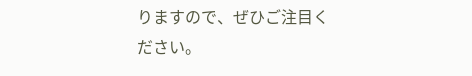りますので、ぜひご注目ください。